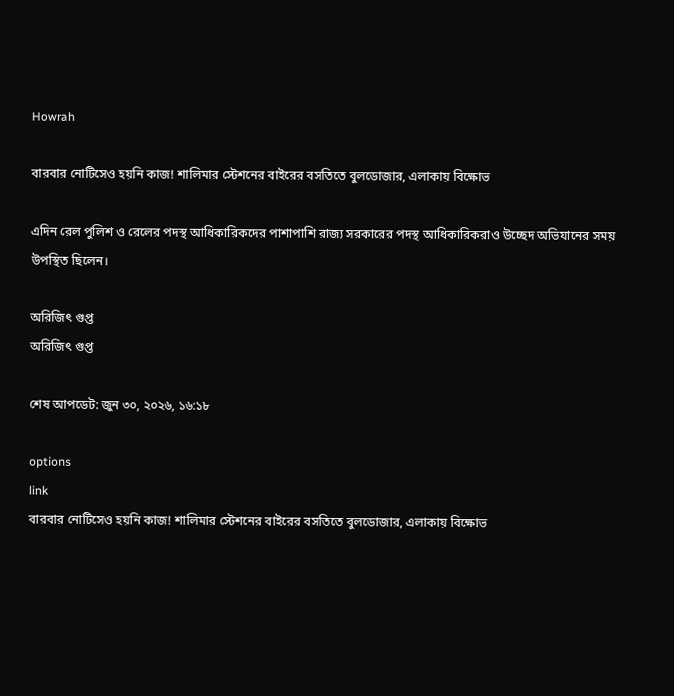Howrah

বারবার নোটিসেও হয়নি কাজ! শালিমার স্টেশনের বাইরের বসতিতে বুলডোজার, এলাকায় বিক্ষোভ

এদিন রেল পুলিশ ও রেলের পদস্থ আধিকারিকদের পাশাপাশি রাজ্য সরকারের পদস্থ আধিকারিকরাও উচ্ছেদ অভিযানের সময় উপস্থিত ছিলেন।

অরিজিৎ গুপ্ত
অরিজিৎ গুপ্ত

শেষ আপডেট: জুন ৩০, ২০২৬, ১৬:১৮

options
link
বারবার নোটিসেও হয়নি কাজ! শালিমার স্টেশনের বাইরের বসতিতে বুলডোজার, এলাকায় বিক্ষোভ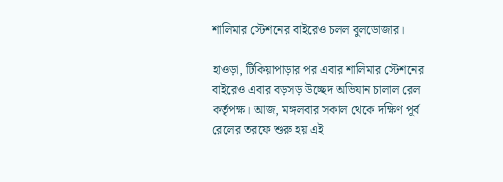শালিমার স্টেশনের বাইরেও চলল বুলডোজার।

হাওড়া, টিকিয়াপাড়ার পর এবার শালিমার স্টেশনের বাইরেও এবার বড়সড় উচ্ছেদ অভিযান চালাল রেল কর্তৃপক্ষ। আজ, মঙ্গলবার সকাল থেকে দক্ষিণ পূর্ব রেলের তরফে শুরু হয় এই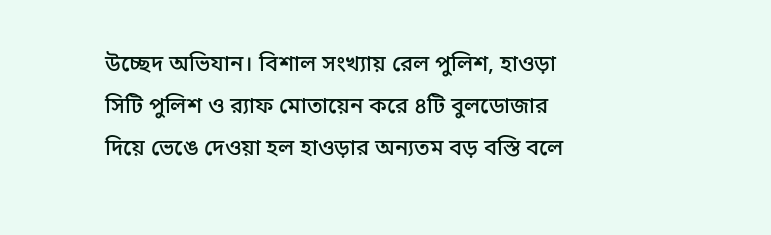উচ্ছেদ অভিযান। বিশাল সংখ্যায় রেল পুলিশ, হাওড়া সিটি পুলিশ ও র‍্যাফ মোতায়েন করে ৪টি বুলডোজার দিয়ে ভেঙে দেওয়া হল হাওড়ার অন্যতম বড় বস্তি বলে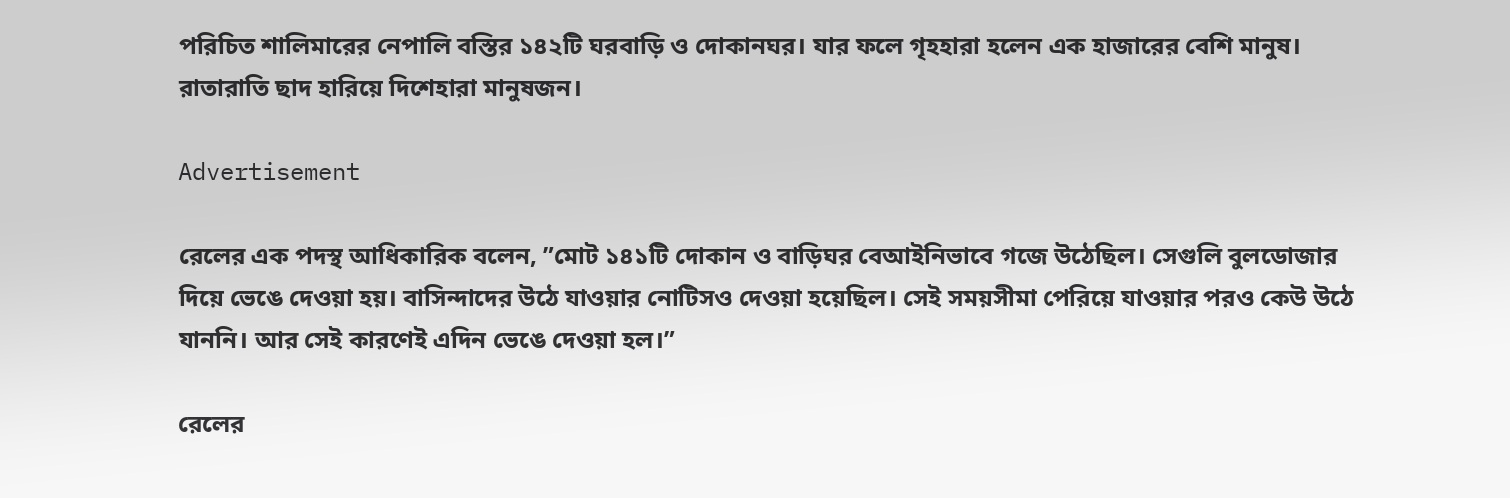পরিচিত শালিমারের নেপালি বস্তির ১৪২টি ঘরবাড়ি ও দোকানঘর। যার ফলে গৃহহারা হলেন এক হাজারের বেশি মানুষ। রাতারাতি ছাদ হারিয়ে দিশেহারা মানুষজন।

Advertisement

রেলের এক পদস্থ আধিকারিক বলেন, ”মোট ১৪১টি দোকান ও বাড়িঘর বেআইনিভাবে গজে উঠেছিল। সেগুলি বুলডোজার দিয়ে ভেঙে দেওয়া হয়। বাসিন্দাদের উঠে যাওয়ার নোটিসও দেওয়া হয়েছিল। সেই সময়সীমা পেরিয়ে যাওয়ার পরও কেউ উঠে যাননি। আর সেই কারণেই এদিন ভেঙে দেওয়া হল।”

রেলের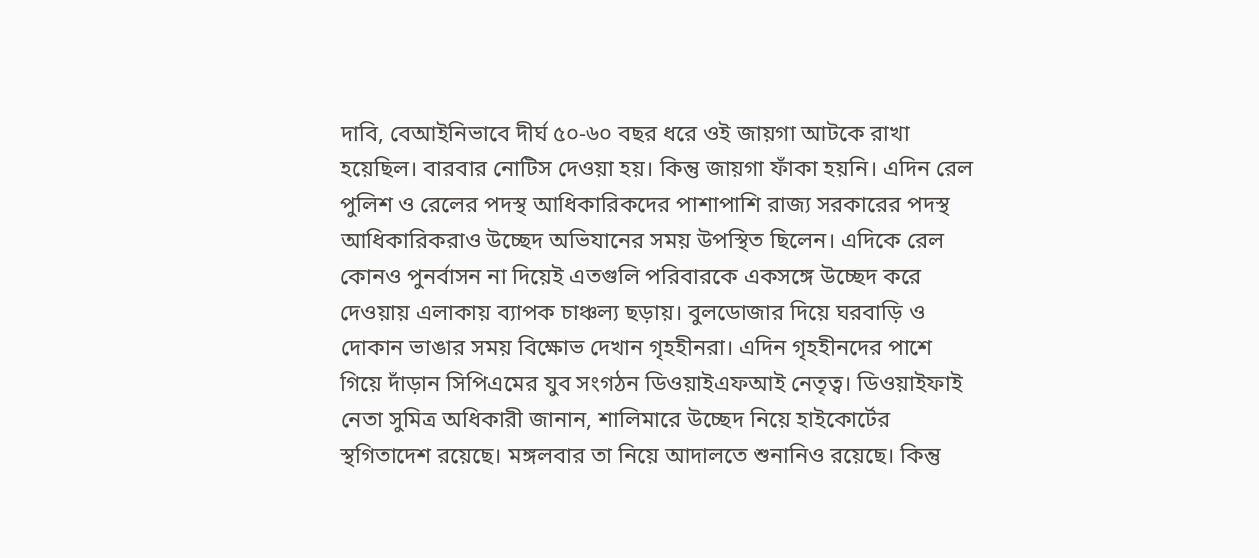দাবি, বেআইনিভাবে দীর্ঘ ৫০-৬০ বছর ধরে ওই জায়গা আটকে রাখা হয়েছিল। বারবার নোটিস দেওয়া হয়। কিন্তু জায়গা ফাঁকা হয়নি। এদিন রেল পুলিশ ও রেলের পদস্থ আধিকারিকদের পাশাপাশি রাজ্য সরকারের পদস্থ আধিকারিকরাও উচ্ছেদ অভিযানের সময় উপস্থিত ছিলেন। এদিকে রেল কোনও পুনর্বাসন না দিয়েই এতগুলি পরিবারকে একসঙ্গে উচ্ছেদ করে দেওয়ায় এলাকায় ব্যাপক চাঞ্চল্য ছড়ায়। বুলডোজার দিয়ে ঘরবাড়ি ও দোকান ভাঙার সময় বিক্ষোভ দেখান গৃহহীনরা। এদিন গৃহহীনদের পাশে গিয়ে দাঁড়ান সিপিএমের যুব সংগঠন ডিওয়াইএফআই নেতৃত্ব। ডিওয়াইফাই নেতা সুমিত্র অধিকারী জানান, শালিমারে উচ্ছেদ নিয়ে হাইকোর্টের স্থগিতাদেশ রয়েছে। মঙ্গলবার তা নিয়ে আদালতে শুনানিও রয়েছে। কিন্তু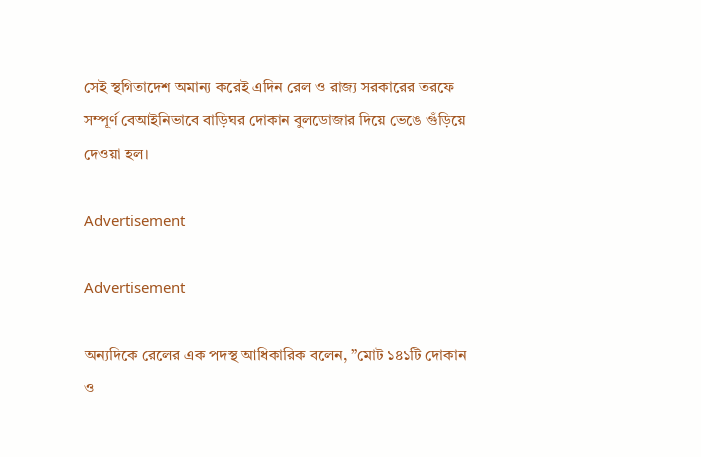সেই স্থগিতাদেশ অমান্য করেই এদিন রেল ও রাজ্য সরকারের তরফে সম্পূর্ণ বেআইনিভাবে বাড়িঘর দোকান বুলডোজার দিয়ে ভেঙে গুঁড়িয়ে দেওয়া হল।

Advertisement

Advertisement

অন্যদিকে রেলের এক পদস্থ আধিকারিক বলেন, ”মোট ১৪১টি দোকান ও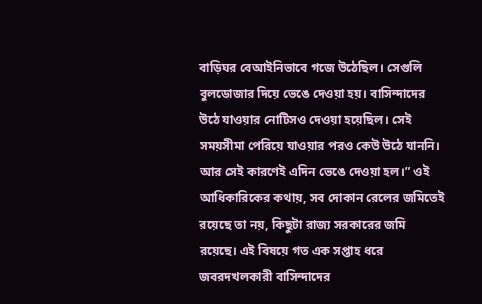বাড়িঘর বেআইনিভাবে গজে উঠেছিল। সেগুলি বুলডোজার দিয়ে ভেঙে দেওয়া হয়। বাসিন্দাদের উঠে যাওয়ার নোটিসও দেওয়া হয়েছিল। সেই সময়সীমা পেরিয়ে যাওয়ার পরও কেউ উঠে যাননি। আর সেই কারণেই এদিন ভেঙে দেওয়া হল।” ওই আধিকারিকের কথায়, সব দোকান রেলের জমিতেই রয়েছে তা নয়, কিছুটা রাজ্য সরকারের জমি রয়েছে। এই বিষয়ে গত এক সপ্তাহ ধরে জবরদখলকারী বাসিন্দাদের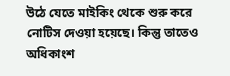উঠে যেতে মাইকিং থেকে শুরু করে নোটিস দেওয়া হয়েছে। কিন্তু তাতেও অধিকাংশ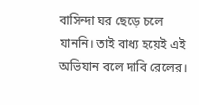বাসিন্দা ঘর ছেড়ে চলে যাননি। তাই বাধ্য হয়েই এই অভিযান বলে দাবি রেলের।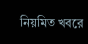নিয়মিত খবরে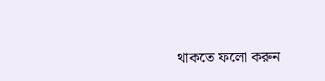থাকতে ফলো করুন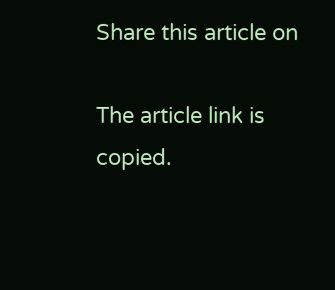Share this article on

The article link is copied.